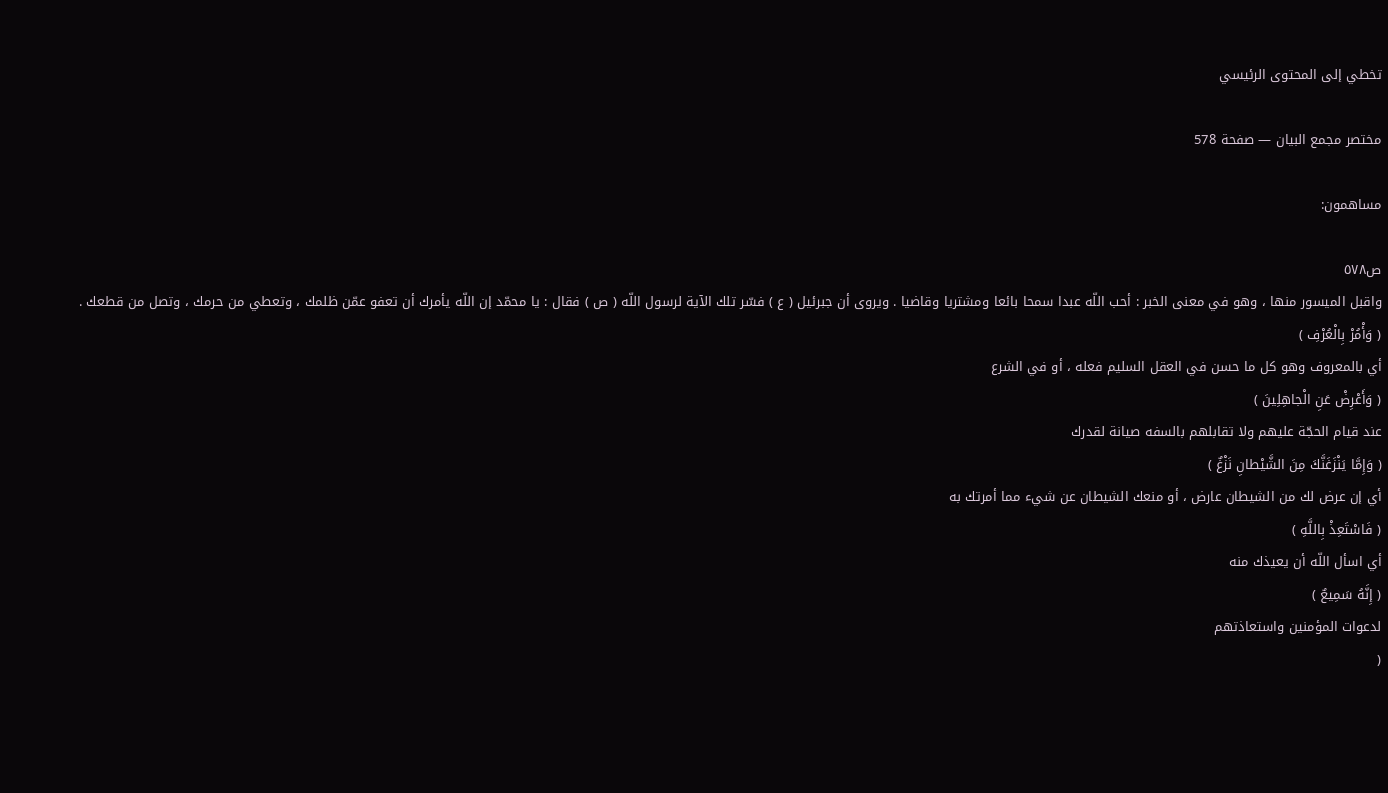تخطي إلى المحتوى الرئيسي

مختصر مجمع البيان — صفحة 578

مساهمون:

ص٥٧٨
واقبل الميسور منها ، وهو في معنى الخبر : أحب اللّه عبدا سمحا بائعا ومشتريا وقاضيا . ويروى أن جبرئيل ( ع ) فسّر تلك الآية لرسول اللّه ( ص ) فقال : يا محمّد إن اللّه يأمرك أن تعفو عمّن ظلمك ، وتعطي من حرمك ، وتصل من قطعك .
( وَأْمُرْ بِالْعُرْفِ )
أي بالمعروف وهو كل ما حسن في العقل السليم فعله ، أو في الشرع
( وَأَعْرِضْ عَنِ الْجاهِلِينَ )
عند قيام الحجّة عليهم ولا تقابلهم بالسفه صيانة لقدرك
( وَإِمَّا يَنْزَغَنَّكَ مِنَ الشَّيْطانِ نَزْغٌ )
أي إن عرض لك من الشيطان عارض ، أو منعك الشيطان عن شيء مما أمرتك به
( فَاسْتَعِذْ بِاللَّهِ )
أي اسأل اللّه أن يعيذك منه
( إِنَّهُ سَمِيعٌ )
لدعوات المؤمنين واستعاذتهم
(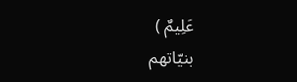عَلِيمٌ )
بنيّاتهم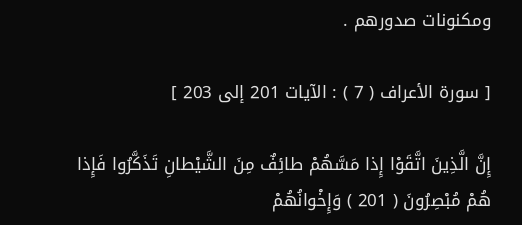ومكنونات صدورهم .

[ سورة الأعراف ( 7 ) : الآيات 201 إلى 203 ]

إِنَّ الَّذِينَ اتَّقَوْا إِذا مَسَّهُمْ طائِفٌ مِنَ الشَّيْطانِ تَذَكَّرُوا فَإِذا هُمْ مُبْصِرُونَ ( 201 ) وَإِخْوانُهُمْ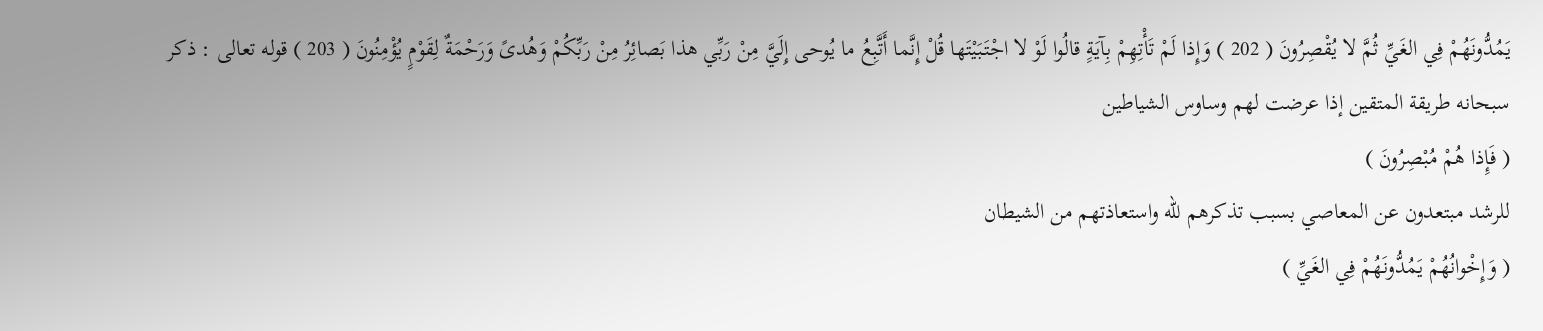يَمُدُّونَهُمْ فِي الغَيِّ ثُمَّ لا يُقْصِرُونَ ( 202 ) وَإِذا لَمْ تَأْتِهِمْ بِآيَةٍ قالُوا لَوْ لا اجْتَبَيْتَها قُلْ إِنَّما أَتَّبِعُ ما يُوحى إِلَيَّ مِنْ رَبِّي هذا بَصائِرُ مِنْ رَبِّكُمْ وَهُدىً وَرَحْمَةٌ لِقَوْمٍ يُؤْمِنُونَ ( 203 ) قوله تعالى : ذكر سبحانه طريقة المتقين إذا عرضت لهم وساوس الشياطين
( فَإِذا هُمْ مُبْصِرُونَ )
للرشد مبتعدون عن المعاصي بسبب تذكرهم للّه واستعاذتهم من الشيطان
( وَإِخْوانُهُمْ يَمُدُّونَهُمْ فِي الغَيِّ )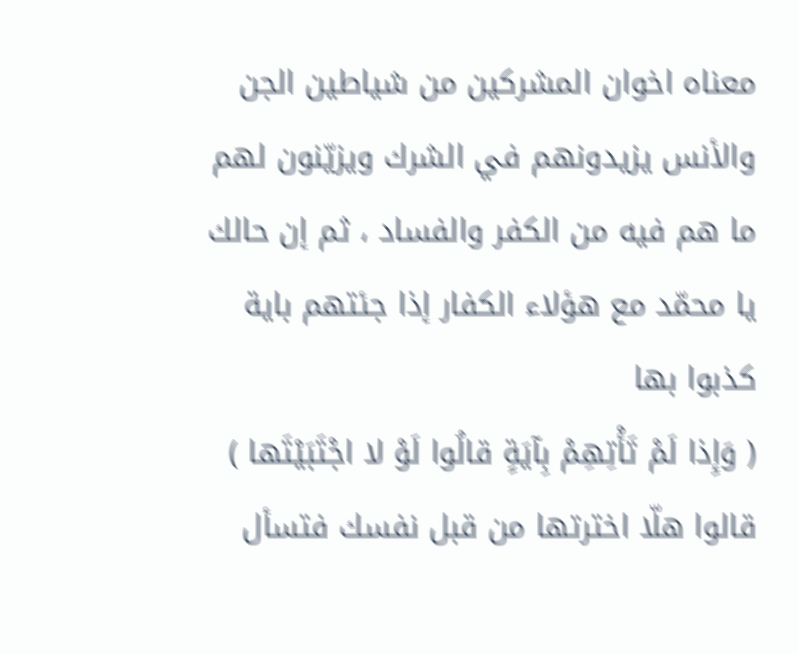معناه اخوان المشركين من شياطين الجن والأنس يزيدونهم في الشرك ويزيّنون لهم ما هم فيه من الكفر والفساد ، ثم إن حالك يا محمّد مع هؤلاء الكفار إذا جئتهم باية كذبوا بها
( وَإِذا لَمْ تَأْتِهِمْ بِآيَةٍ قالُوا لَوْ لا اجْتَبَيْتَها )
قالوا هلّا اخترتها من قبل نفسك فتسأل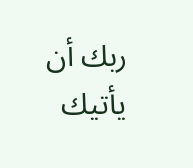ربك أن يأتيك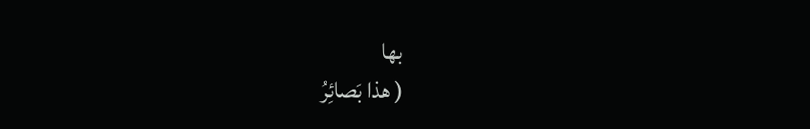بها
( هذا بَصائِرُ